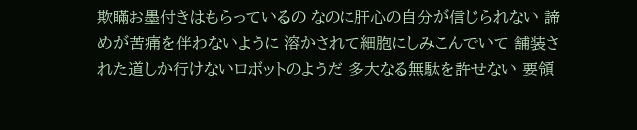欺瞞お墨付きはもらっているの なのに肝心の自分が信じられない 諦めが苦痛を伴わないように 溶かされて細胞にしみこんでいて 舗装された道しか行けないロボットのようだ 多大なる無駄を許せない 要領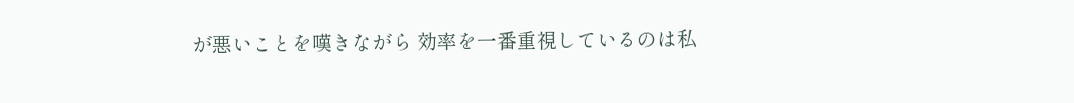が悪いことを嘆きながら 効率を一番重視しているのは私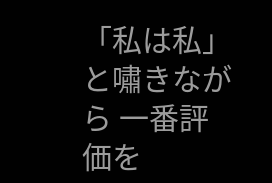「私は私」と嘯きながら 一番評価を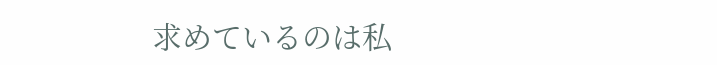求めているのは私